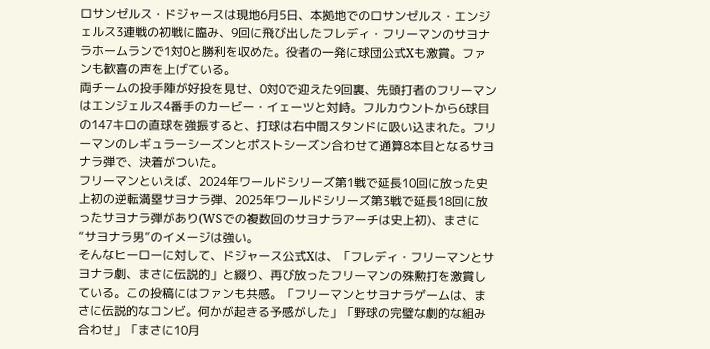ロサンゼルス・ドジャースは現地6月5日、本拠地でのロサンゼルス・エンジェルス3連戦の初戦に臨み、9回に飛び出したフレディ・フリーマンのサヨナラホームランで1対0と勝利を収めた。役者の一発に球団公式Xも激賞。ファンも歓喜の声を上げている。
両チームの投手陣が好投を見せ、0対0で迎えた9回裏、先頭打者のフリーマンはエンジェルス4番手のカービー・イェーツと対峙。フルカウントから6球目の147キロの直球を強振すると、打球は右中間スタンドに吸い込まれた。フリーマンのレギュラーシーズンとポストシーズン合わせて通算8本目となるサヨナラ弾で、決着がついた。
フリーマンといえば、2024年ワールドシリーズ第1戦で延長10回に放った史上初の逆転満塁サヨナラ弾、2025年ワールドシリーズ第3戦で延長18回に放ったサヨナラ弾があり(WSでの複数回のサヨナラアーチは史上初)、まさに“サヨナラ男”のイメージは強い。
そんなヒーローに対して、ドジャース公式Xは、「フレディ・フリーマンとサヨナラ劇、まさに伝説的」と綴り、再び放ったフリーマンの殊勲打を激賞している。この投稿にはファンも共感。「フリーマンとサヨナラゲームは、まさに伝説的なコンビ。何かが起きる予感がした」「野球の完璧な劇的な組み合わせ」「まさに10月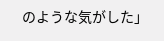のような気がした」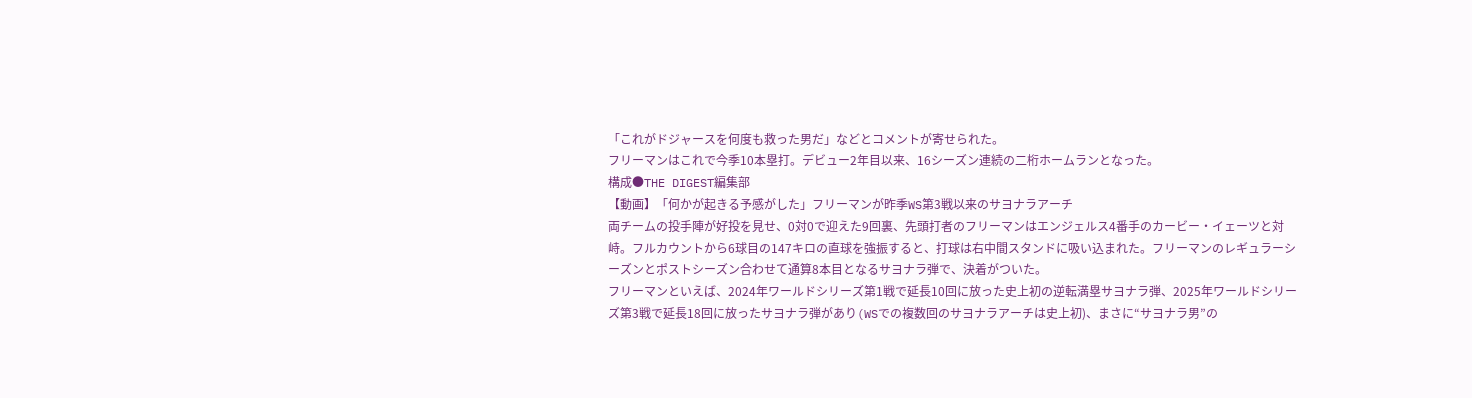「これがドジャースを何度も救った男だ」などとコメントが寄せられた。
フリーマンはこれで今季10本塁打。デビュー2年目以来、16シーズン連続の二桁ホームランとなった。
構成●THE DIGEST編集部
【動画】「何かが起きる予感がした」フリーマンが昨季WS第3戦以来のサヨナラアーチ
両チームの投手陣が好投を見せ、0対0で迎えた9回裏、先頭打者のフリーマンはエンジェルス4番手のカービー・イェーツと対峙。フルカウントから6球目の147キロの直球を強振すると、打球は右中間スタンドに吸い込まれた。フリーマンのレギュラーシーズンとポストシーズン合わせて通算8本目となるサヨナラ弾で、決着がついた。
フリーマンといえば、2024年ワールドシリーズ第1戦で延長10回に放った史上初の逆転満塁サヨナラ弾、2025年ワールドシリーズ第3戦で延長18回に放ったサヨナラ弾があり(WSでの複数回のサヨナラアーチは史上初)、まさに“サヨナラ男”の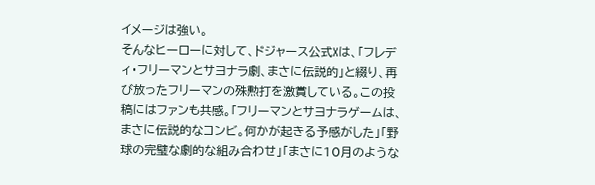イメージは強い。
そんなヒーローに対して、ドジャース公式Xは、「フレディ・フリーマンとサヨナラ劇、まさに伝説的」と綴り、再び放ったフリーマンの殊勲打を激賞している。この投稿にはファンも共感。「フリーマンとサヨナラゲームは、まさに伝説的なコンビ。何かが起きる予感がした」「野球の完璧な劇的な組み合わせ」「まさに10月のような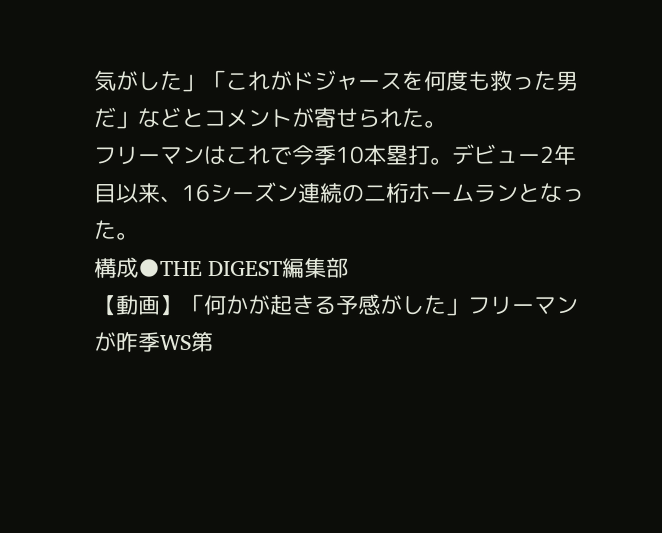気がした」「これがドジャースを何度も救った男だ」などとコメントが寄せられた。
フリーマンはこれで今季10本塁打。デビュー2年目以来、16シーズン連続の二桁ホームランとなった。
構成●THE DIGEST編集部
【動画】「何かが起きる予感がした」フリーマンが昨季WS第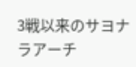3戦以来のサヨナラアーチ